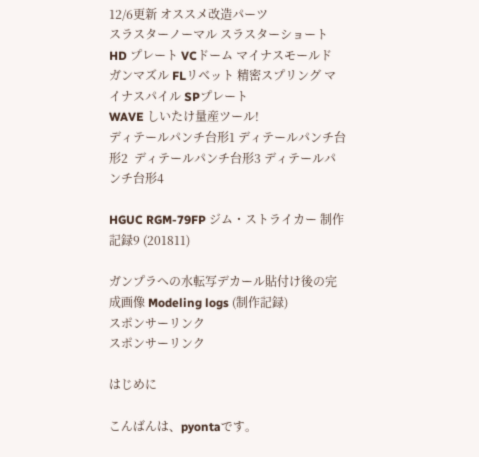12/6更新 オススメ改造パーツ
スラスターノーマル スラスターショート  HD プレート VCドーム マイナスモールド
ガンマズル FLリベット 精密スプリング マイナスパイル SPプレート
WAVE しいたけ量産ツール!
ディテールパンチ台形1 ディテールパンチ台形2  ディテールパンチ台形3 ディテールパンチ台形4

HGUC RGM-79FP ジム・ストライカー 制作記録9 (201811)

ガンプラへの水転写デカール貼付け後の完成画像 Modeling logs (制作記録)
スポンサーリンク
スポンサーリンク

はじめに

こんばんは、pyontaです。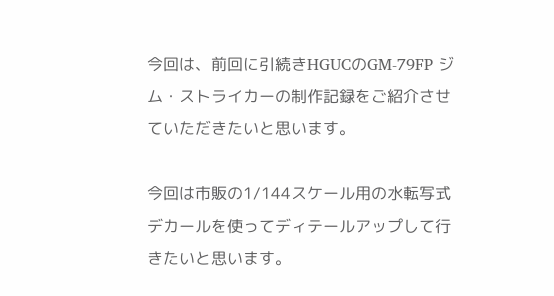今回は、前回に引続きHGUCのGM-79FP ジム・ストライカーの制作記録をご紹介させていただきたいと思います。

今回は市販の1/144スケール用の水転写式デカールを使ってディテールアップして行きたいと思います。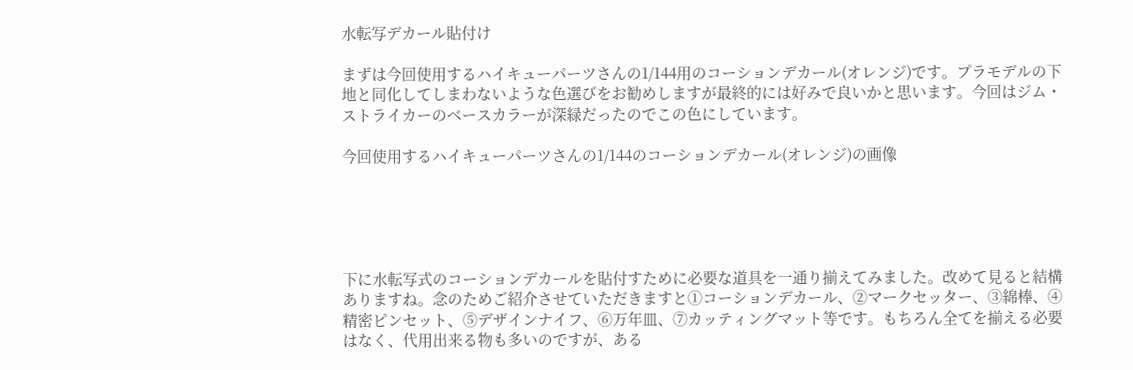水転写デカール貼付け

まずは今回使用するハイキューパーツさんの1/144用のコーションデカール(オレンジ)です。プラモデルの下地と同化してしまわないような色選びをお勧めしますが最終的には好みで良いかと思います。今回はジム・ストライカーのベースカラーが深緑だったのでこの色にしています。

今回使用するハイキューパーツさんの1/144のコーションデカール(オレンジ)の画像





下に水転写式のコーションデカールを貼付すために必要な道具を一通り揃えてみました。改めて見ると結構ありますね。念のためご紹介させていただきますと①コーションデカール、②マークセッター、③綿棒、④精密ピンセット、⑤デザインナイフ、⑥万年皿、⑦カッティングマット等です。もちろん全てを揃える必要はなく、代用出来る物も多いのですが、ある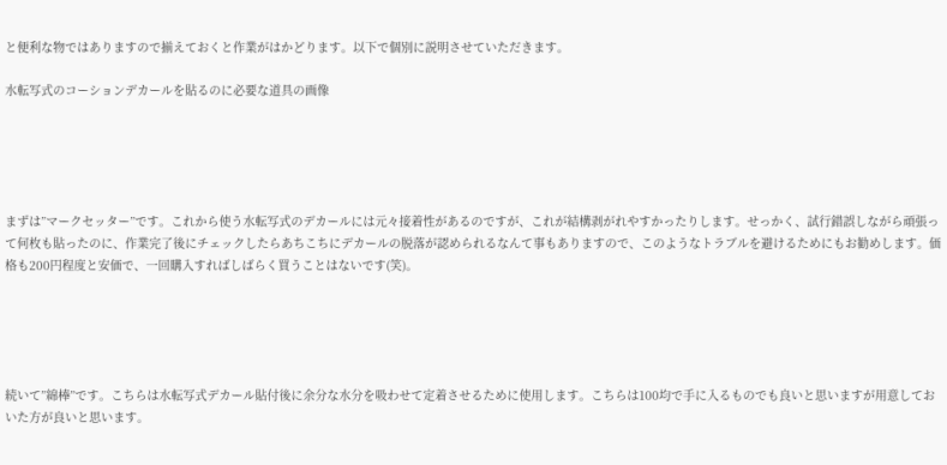と便利な物ではありますので揃えておくと作業がはかどります。以下で個別に説明させていただきます。

水転写式のコーションデカールを貼るのに必要な道具の画像





まずは”マークセッター”です。これから使う水転写式のデカールには元々接着性があるのですが、これが結構剥がれやすかったりします。せっかく、試行錯誤しながら頑張って何枚も貼ったのに、作業完了後にチェックしたらあちこちにデカールの脱落が認められるなんて事もありますので、このようなトラブルを避けるためにもお勧めします。価格も200円程度と安価で、一回購入すればしばらく買うことはないです(笑)。





続いて”綿棒”です。こちらは水転写式デカール貼付後に余分な水分を吸わせて定着させるために使用します。こちらは100均で手に入るものでも良いと思いますが用意しておいた方が良いと思います。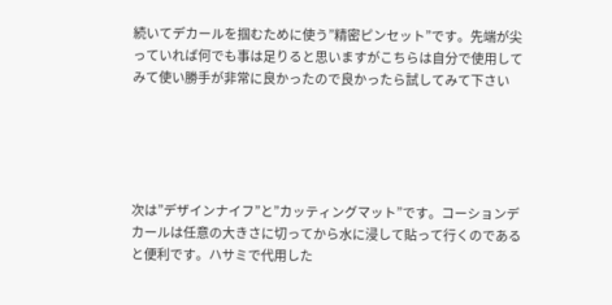続いてデカールを掴むために使う”精密ピンセット”です。先端が尖っていれば何でも事は足りると思いますがこちらは自分で使用してみて使い勝手が非常に良かったので良かったら試してみて下さい





次は”デザインナイフ”と”カッティングマット”です。コーションデカールは任意の大きさに切ってから水に浸して貼って行くのであると便利です。ハサミで代用した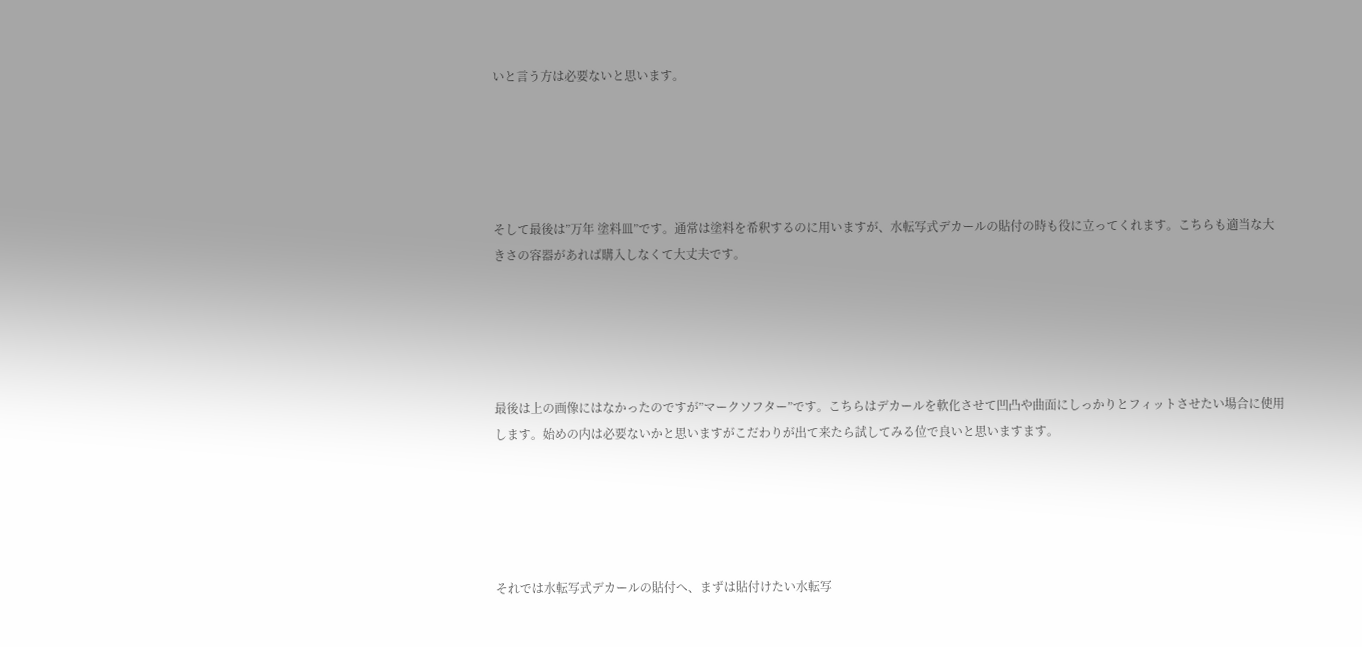いと言う方は必要ないと思います。





そして最後は”万年 塗料皿”です。通常は塗料を希釈するのに用いますが、水転写式デカールの貼付の時も役に立ってくれます。こちらも適当な大きさの容器があれば購入しなくて大丈夫です。





最後は上の画像にはなかったのですが”マークソフター”です。こちらはデカールを軟化させて凹凸や曲面にしっかりとフィットさせたい場合に使用します。始めの内は必要ないかと思いますがこだわりが出て来たら試してみる位で良いと思いますます。





それでは水転写式デカールの貼付へ、まずは貼付けたい水転写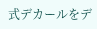式デカールをデ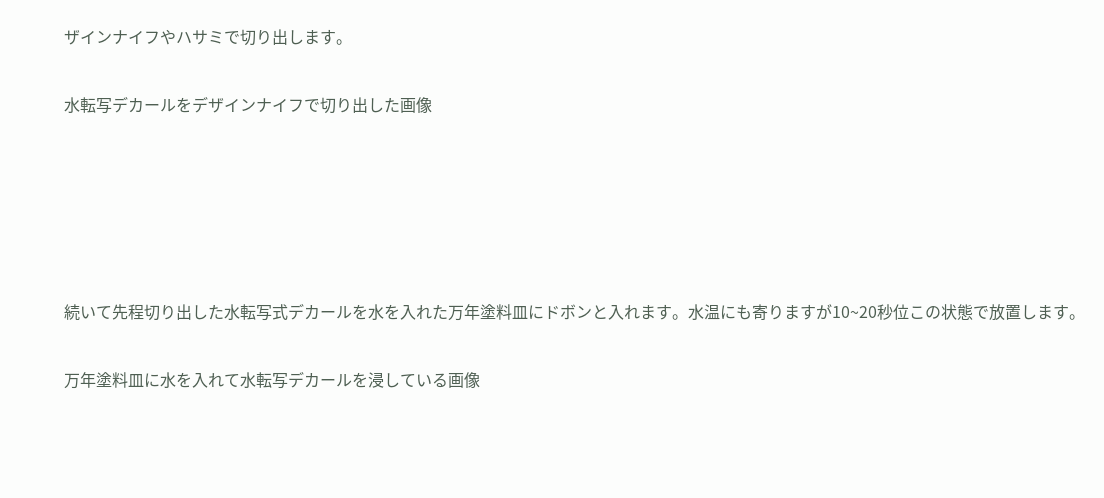ザインナイフやハサミで切り出します。

水転写デカールをデザインナイフで切り出した画像





続いて先程切り出した水転写式デカールを水を入れた万年塗料皿にドボンと入れます。水温にも寄りますが10~20秒位この状態で放置します。

万年塗料皿に水を入れて水転写デカールを浸している画像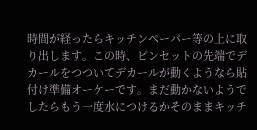時間が経ったらキッチンペーパー等の上に取り出します。この時、ピンセットの先端でデカールをつついてデカールが動くようなら貼付け準備オーケーです。まだ動かないようでしたらもう一度水につけるかそのままキッチ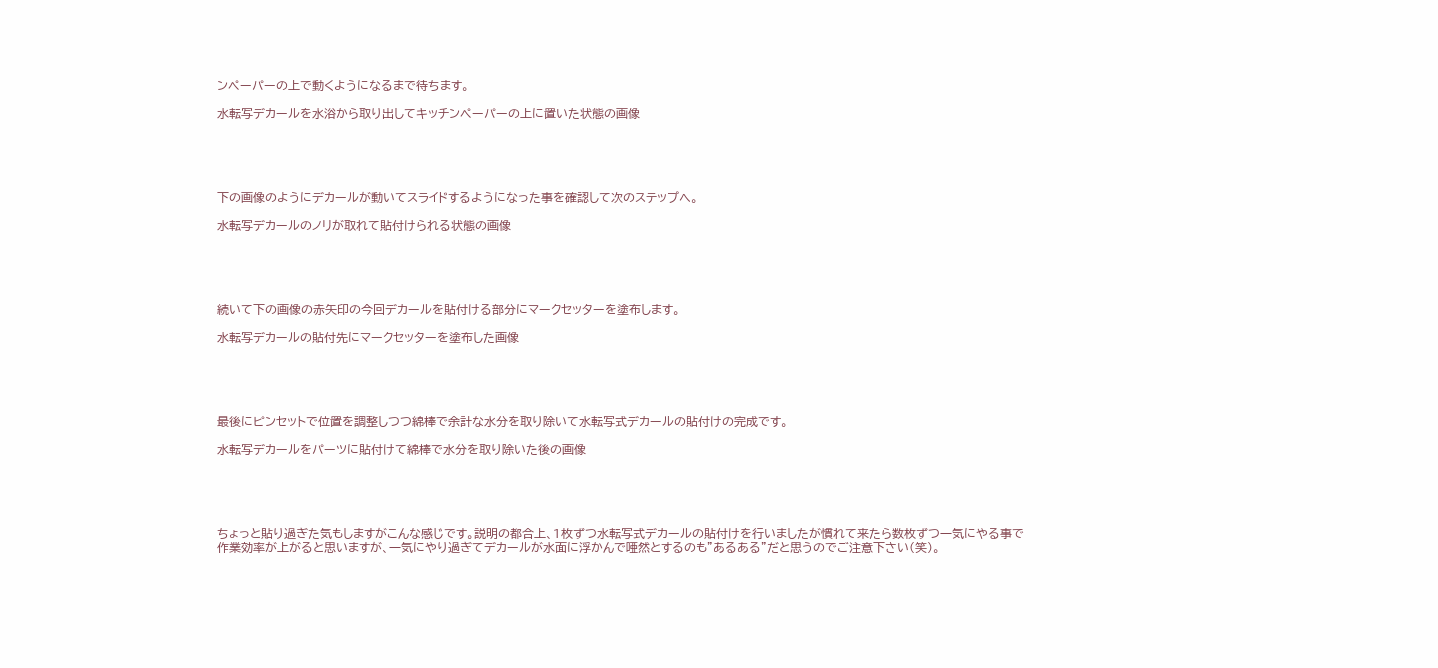ンペーパーの上で動くようになるまで待ちます。

水転写デカールを水浴から取り出してキッチンペーパーの上に置いた状態の画像





下の画像のようにデカールが動いてスライドするようになった事を確認して次のステップへ。

水転写デカールのノリが取れて貼付けられる状態の画像





続いて下の画像の赤矢印の今回デカールを貼付ける部分にマークセッターを塗布します。

水転写デカールの貼付先にマークセッターを塗布した画像





最後にピンセットで位置を調整しつつ綿棒で余計な水分を取り除いて水転写式デカールの貼付けの完成です。

水転写デカールをパーツに貼付けて綿棒で水分を取り除いた後の画像





ちょっと貼り過ぎた気もしますがこんな感じです。説明の都合上、1枚ずつ水転写式デカールの貼付けを行いましたが慣れて来たら数枚ずつ一気にやる事で作業効率が上がると思いますが、一気にやり過ぎてデカールが水面に浮かんで唖然とするのも”あるある”だと思うのでご注意下さい(笑)。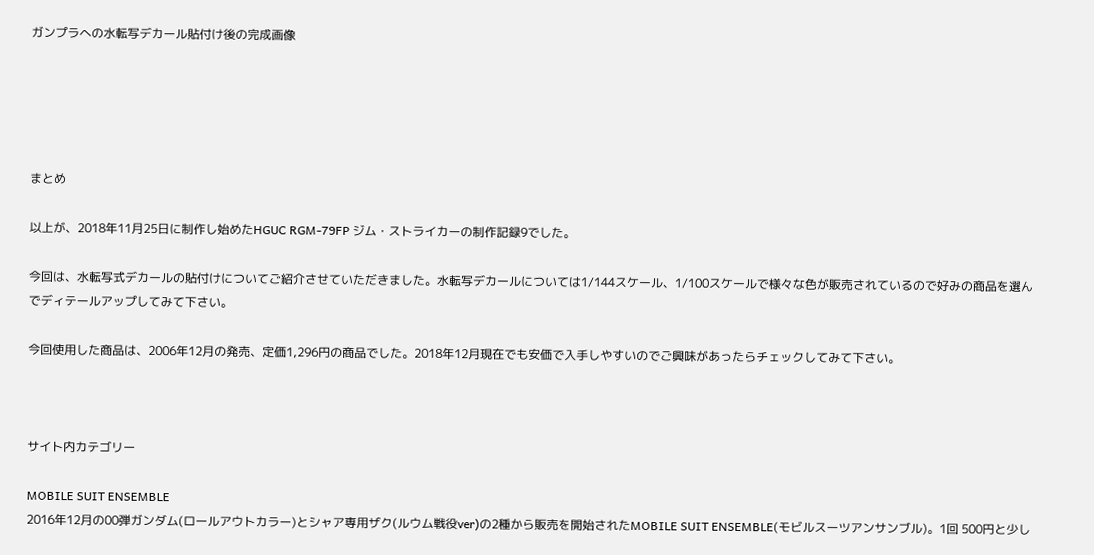ガンプラへの水転写デカール貼付け後の完成画像





まとめ

以上が、2018年11月25日に制作し始めたHGUC RGM-79FP ジム・ストライカーの制作記録9でした。

今回は、水転写式デカールの貼付けについてご紹介させていただきました。水転写デカールについては1/144スケール、1/100スケールで様々な色が販売されているので好みの商品を選んでディテールアップしてみて下さい。

今回使用した商品は、2006年12月の発売、定価1,296円の商品でした。2018年12月現在でも安価で入手しやすいのでご興味があったらチェックしてみて下さい。



サイト内カテゴリー

MOBILE SUIT ENSEMBLE
2016年12月の00弾ガンダム(ロールアウトカラー)とシャア専用ザク(ルウム戦役ver)の2種から販売を開始されたMOBILE SUIT ENSEMBLE(モビルスーツアンサンブル)。1回 500円と少し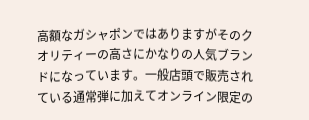高額なガシャポンではありますがそのクオリティーの高さにかなりの人気ブランドになっています。一般店頭で販売されている通常弾に加えてオンライン限定の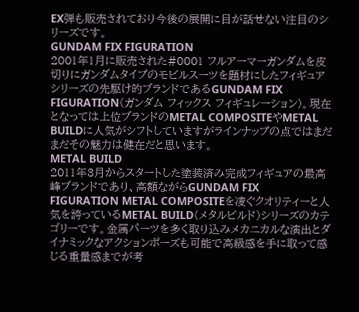EX弾も販売されており今後の展開に目が話せない注目のシリーズです。
GUNDAM FIX FIGURATION
2001年1月に販売された#0001 フルアーマーガンダムを皮切りにガンダムタイプのモビルスーツを題材にしたフィギュアシリーズの先駆け的ブランドであるGUNDAM FIX FIGURATION(ガンダム フィックス フィギュレーション)。現在となっては上位ブランドのMETAL COMPOSITEやMETAL BUILDに人気がシフトしていますがラインナップの点ではまだまだその魅力は健在だと思います。
METAL BUILD
2011年3月からスタートした塗装済み完成フィギュアの最高峰ブランドであり、高額ながらGUNDAM FIX FIGURATION METAL COMPOSITEを凌ぐクオリティーと人気を誇っているMETAL BUILD(メタルビルド)シリーズのカテゴリーです。金属パーツを多く取り込みメカニカルな演出とダイナミックなアクションポーズも可能で高級感を手に取って感じる重量感までが考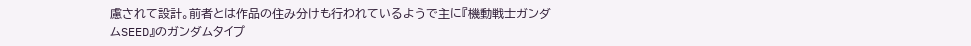慮されて設計。前者とは作品の住み分けも行われているようで主に『機動戦士ガンダムSEED』のガンダムタイプ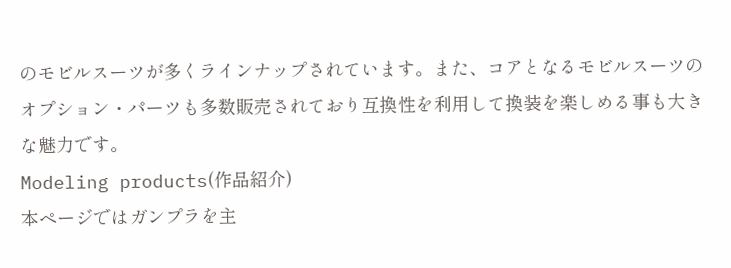のモビルスーツが多くラインナップされています。また、コアとなるモビルスーツのオプション・パーツも多数販売されており互換性を利用して換装を楽しめる事も大きな魅力です。
Modeling products(作品紹介)
本ページではガンプラを主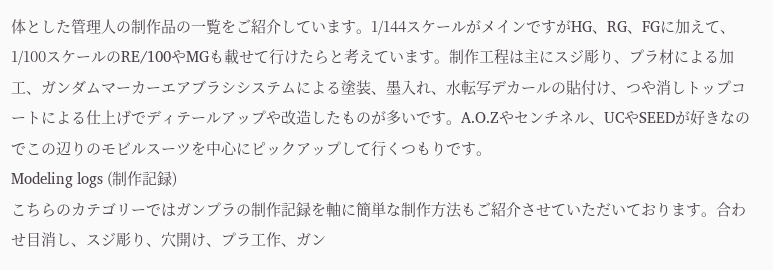体とした管理人の制作品の一覧をご紹介しています。1/144スケールがメインですがHG、RG、FGに加えて、1/100スケールのRE/100やMGも載せて行けたらと考えています。制作工程は主にスジ彫り、プラ材による加工、ガンダムマーカーエアブラシシステムによる塗装、墨入れ、水転写デカールの貼付け、つや消しトップコートによる仕上げでディテールアップや改造したものが多いです。A.O.Zやセンチネル、UCやSEEDが好きなのでこの辺りのモビルスーツを中心にピックアップして行くつもりです。
Modeling logs (制作記録)
こちらのカテゴリーではガンプラの制作記録を軸に簡単な制作方法もご紹介させていただいております。合わせ目消し、スジ彫り、穴開け、プラ工作、ガン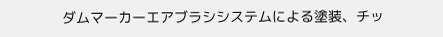ダムマーカーエアブラシシステムによる塗装、チッ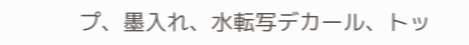プ、墨入れ、水転写デカール、トッ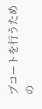プコートを行うための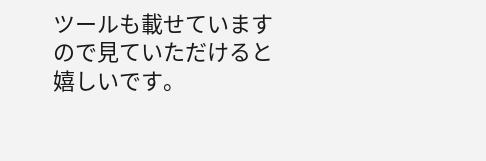ツールも載せていますので見ていただけると嬉しいです。